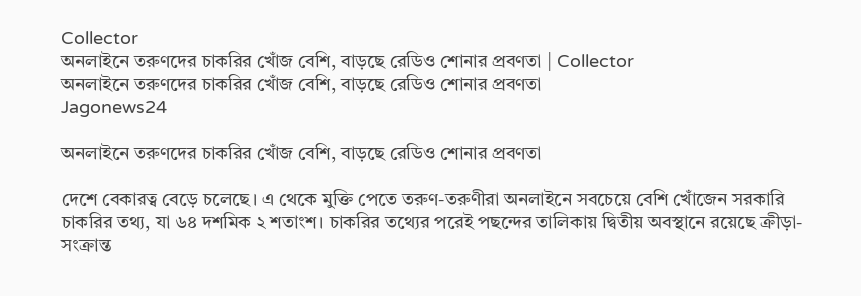Collector
অনলাইনে তরুণদের চাকরির খোঁজ বেশি, বাড়ছে রেডিও শোনার প্রবণতা | Collector
অনলাইনে তরুণদের চাকরির খোঁজ বেশি, বাড়ছে রেডিও শোনার প্রবণতা
Jagonews24

অনলাইনে তরুণদের চাকরির খোঁজ বেশি, বাড়ছে রেডিও শোনার প্রবণতা

দেশে বেকারত্ব বেড়ে চলেছে। এ থেকে মুক্তি পেতে তরুণ-তরুণীরা অনলাইনে সবচেয়ে বেশি খোঁজেন সরকারি চাকরির তথ্য, যা ৬৪ দশমিক ২ শতাংশ। চাকরির তথ্যের পরেই পছন্দের তালিকায় দ্বিতীয় অবস্থানে রয়েছে ক্রীড়া-সংক্রান্ত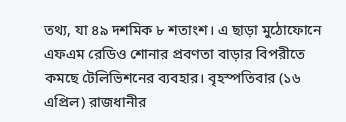তথ্য, যা ৪৯ দশমিক ৮ শতাংশ। এ ছাড়া মুঠোফোনে এফএম রেডিও শোনার প্রবণতা বাড়ার বিপরীতে কমছে টেলিভিশনের ব্যবহার। বৃহস্পতিবার (১৬ এপ্রিল) রাজধানীর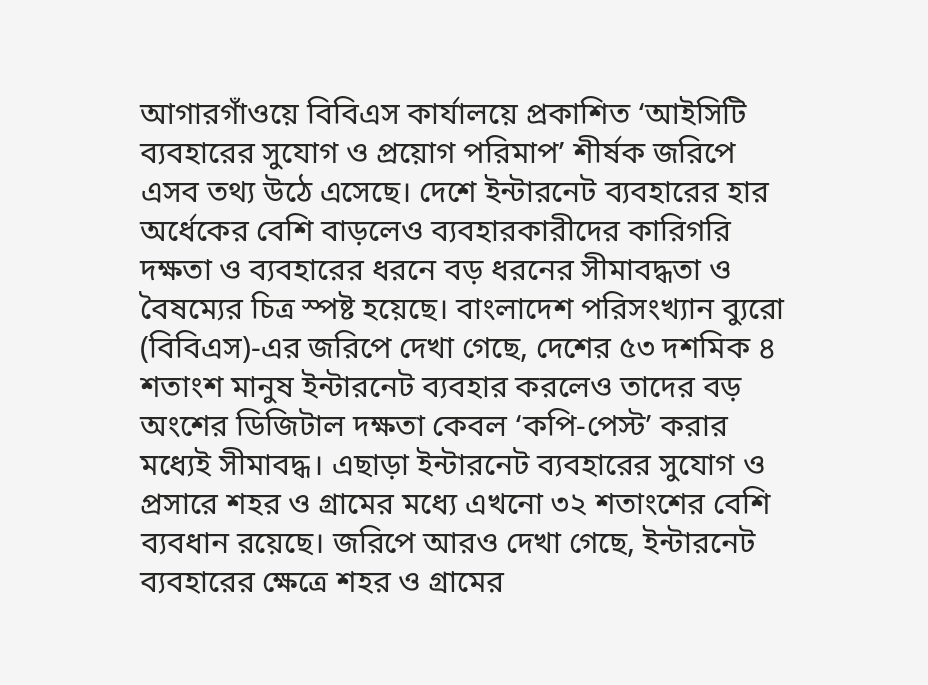আগারগাঁওয়ে বিবিএস কার্যালয়ে প্রকাশিত ‘আইসিটি ব্যবহারের সুযোগ ও প্রয়োগ পরিমাপ’ শীর্ষক জরিপে এসব তথ্য উঠে এসেছে। দেশে ইন্টারনেট ব্যবহারের হার অর্ধেকের বেশি বাড়লেও ব্যবহারকারীদের কারিগরি দক্ষতা ও ব্যবহারের ধরনে বড় ধরনের সীমাবদ্ধতা ও বৈষম্যের চিত্র স্পষ্ট হয়েছে। বাংলাদেশ পরিসংখ্যান ব্যুরো (বিবিএস)-এর জরিপে দেখা গেছে, দেশের ৫৩ দশমিক ৪ শতাংশ মানুষ ইন্টারনেট ব্যবহার করলেও তাদের বড় অংশের ডিজিটাল দক্ষতা কেবল ‘কপি-পেস্ট’ করার মধ্যেই সীমাবদ্ধ। এছাড়া ইন্টারনেট ব্যবহারের সুযোগ ও প্রসারে শহর ও গ্রামের মধ্যে এখনো ৩২ শতাংশের বেশি ব্যবধান রয়েছে। জরিপে আরও দেখা গেছে, ইন্টারনেট ব্যবহারের ক্ষেত্রে শহর ও গ্রামের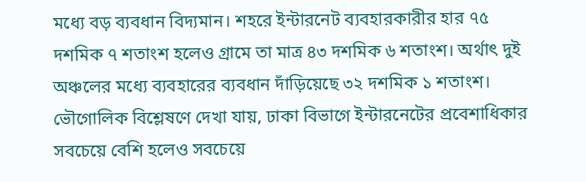মধ্যে বড় ব্যবধান বিদ্যমান। শহরে ইন্টারনেট ব্যবহারকারীর হার ৭৫ দশমিক ৭ শতাংশ হলেও গ্রামে তা মাত্র ৪৩ দশমিক ৬ শতাংশ। অর্থাৎ দুই অঞ্চলের মধ্যে ব্যবহারের ব্যবধান দাঁড়িয়েছে ৩২ দশমিক ১ শতাংশ। ভৌগোলিক বিশ্লেষণে দেখা যায়, ঢাকা বিভাগে ইন্টারনেটের প্রবেশাধিকার সবচেয়ে বেশি হলেও সবচেয়ে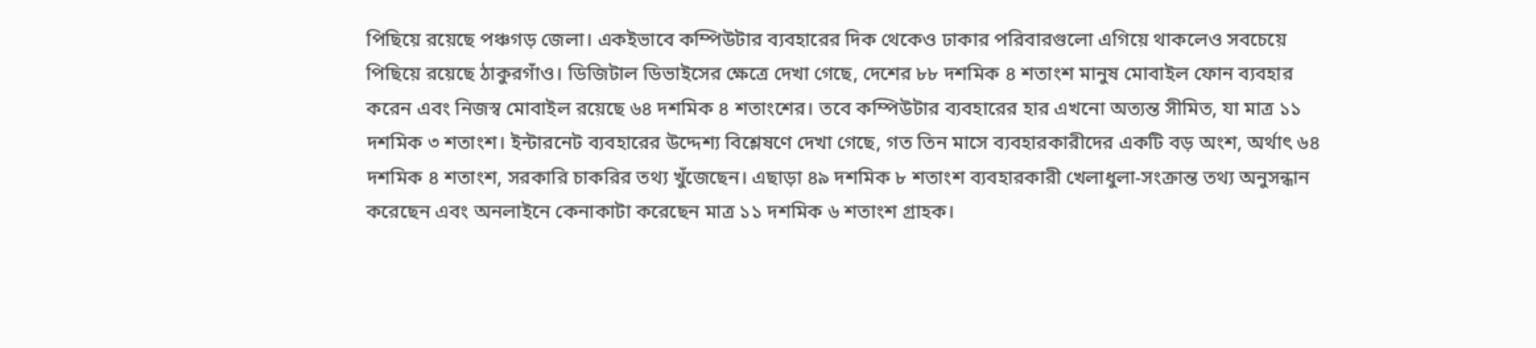পিছিয়ে রয়েছে পঞ্চগড় জেলা। একইভাবে কম্পিউটার ব্যবহারের দিক থেকেও ঢাকার পরিবারগুলো এগিয়ে থাকলেও সবচেয়ে পিছিয়ে রয়েছে ঠাকুরগাঁও। ডিজিটাল ডিভাইসের ক্ষেত্রে দেখা গেছে, দেশের ৮৮ দশমিক ৪ শতাংশ মানুষ মোবাইল ফোন ব্যবহার করেন এবং নিজস্ব মোবাইল রয়েছে ৬৪ দশমিক ৪ শতাংশের। তবে কম্পিউটার ব্যবহারের হার এখনো অত্যন্ত সীমিত, যা মাত্র ১১ দশমিক ৩ শতাংশ। ইন্টারনেট ব্যবহারের উদ্দেশ্য বিশ্লেষণে দেখা গেছে, গত তিন মাসে ব্যবহারকারীদের একটি বড় অংশ, অর্থাৎ ৬৪ দশমিক ৪ শতাংশ, সরকারি চাকরির তথ্য খুঁজেছেন। এছাড়া ৪৯ দশমিক ৮ শতাংশ ব্যবহারকারী খেলাধুলা-সংক্রান্ত তথ্য অনুসন্ধান করেছেন এবং অনলাইনে কেনাকাটা করেছেন মাত্র ১১ দশমিক ৬ শতাংশ গ্রাহক।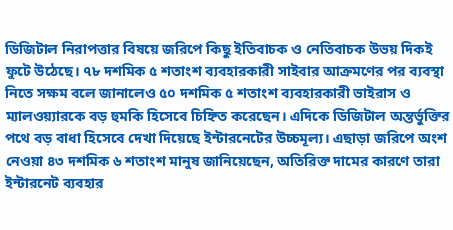ডিজিটাল নিরাপত্তার বিষয়ে জরিপে কিছু ইতিবাচক ও নেতিবাচক উভয় দিকই ফুটে উঠেছে। ৭৮ দশমিক ৫ শতাংশ ব্যবহারকারী সাইবার আক্রমণের পর ব্যবস্থা নিতে সক্ষম বলে জানালেও ৫০ দশমিক ৫ শতাংশ ব্যবহারকারী ভাইরাস ও ম্যালওয়্যারকে বড় হুমকি হিসেবে চিহ্নিত করেছেন। এদিকে ডিজিটাল অন্তর্ভুক্তির পথে বড় বাধা হিসেবে দেখা দিয়েছে ইন্টারনেটের উচ্চমূল্য। এছাড়া জরিপে অংশ নেওয়া ৪৩ দশমিক ৬ শতাংশ মানুষ জানিয়েছেন, অতিরিক্ত দামের কারণে তারা ইন্টারনেট ব্যবহার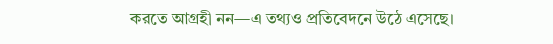করতে আগ্রহী নন—এ তথ্যও প্রতিবেদনে উঠে এসেছে।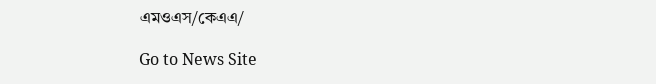এমওএস/কেএএ/

Go to News Site